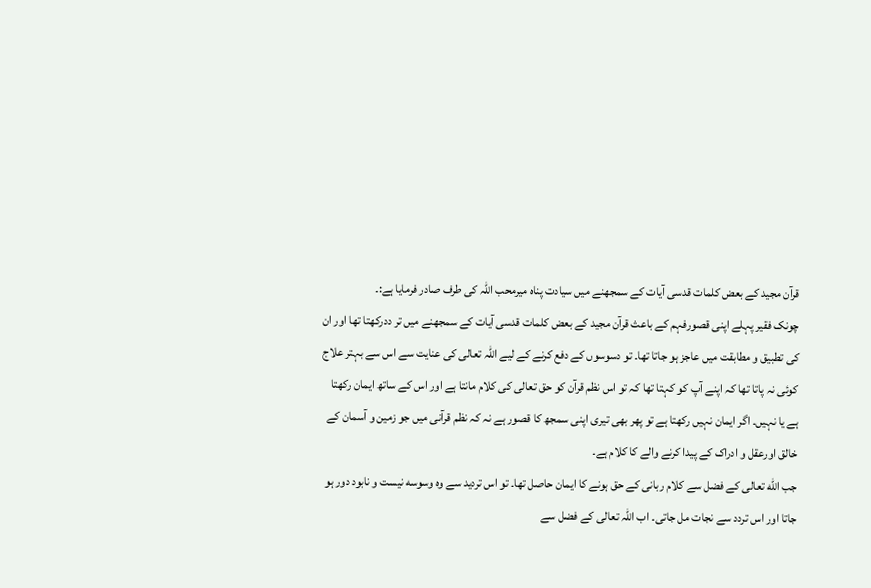قرآن مجید کے بعض کلمات قدسی آیات کے سمجھنے میں سیادت پناه میرمحب اللہ کی طرف صادر فرمایا ہے:۔
چونک فقیر پہلے اپنی قصورفہم کے باعث قرآن مجید کے بعض کلمات قدسی آیات کے سمجھنے میں تر ددرکھتا تھا اور ان کی تطبیق و مطابقت میں عاجز ہو جاتا تھا۔ تو دسوسوں کے دفع کرنے کے لیے اللہ تعالی کی عنایت سے اس سے بہتر علاج کوئی نہ پاتا تھا کہ اپنے آپ کو کہتا تھا کہ تو اس نظم قرآن کو حق تعالی کی کلام مانتا ہے اور اس کے ساتھ ایمان رکھتا ہے یا نہیں۔ اگر ایمان نہیں رکھتا ہے تو پھر بھی تیری اپنی سمجھ کا قصور ہے نہ کہ نظم قرآنی میں جو زمین و آسمان کے خالق اورعقل و ادراک کے پیدا کرنے والے کا کلام ہے۔
جب الله تعالی کے فضل سے کلام ربانی کے حق ہونے کا ایمان حاصل تھا۔ تو اس تردید سے وہ وسوسه نیست و نابود دور ہو جاتا اور اس تردد سے نجات مل جاتی۔ اب اللہ تعالی کے فضل سے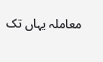معاملہ یہاں تک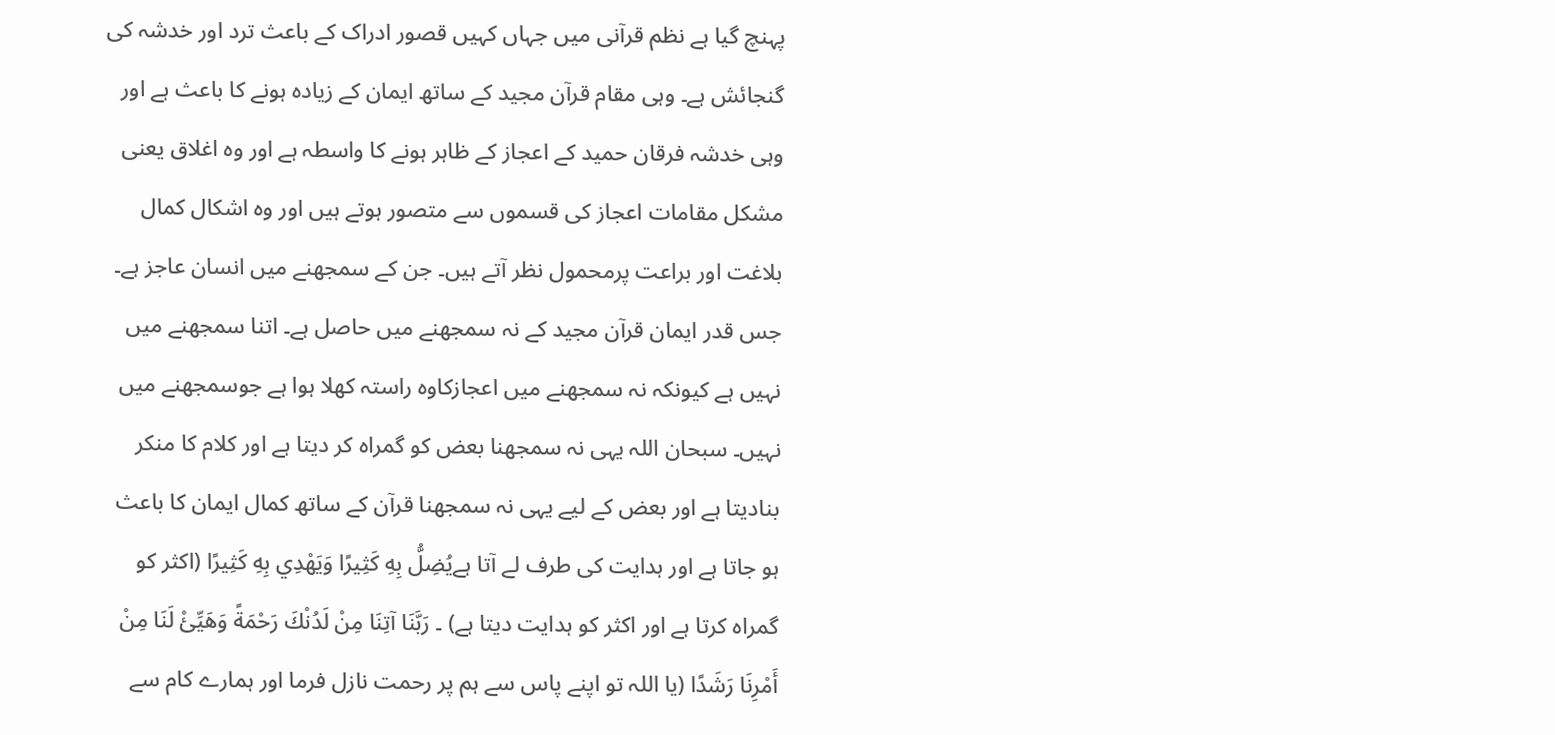پہنچ گیا ہے نظم قرآنی میں جہاں کہیں قصور ادراک کے باعث ترد اور خدشہ کی گنجائش ہے۔ وہی مقام قرآن مجید کے ساتھ ایمان کے زیادہ ہونے کا باعث ہے اور وہی خدشہ فرقان حمید کے اعجاز کے ظاہر ہونے کا واسطہ ہے اور وہ اغلاق یعنی مشکل مقامات اعجاز کی قسموں سے متصور ہوتے ہیں اور وہ اشکال کمال بلاغت اور براعت پرمحمول نظر آتے ہیں۔ جن کے سمجھنے میں انسان عاجز ہے۔
جس قدر ایمان قرآن مجید کے نہ سمجھنے میں حاصل ہے۔ اتنا سمجھنے میں نہیں ہے کیونکہ نہ سمجھنے میں اعجازکاوه راستہ کھلا ہوا ہے جوسمجھنے میں نہیں۔ سبحان اللہ یہی نہ سمجھنا بعض کو گمراہ کر دیتا ہے اور کلام کا منکر بنادیتا ہے اور بعض کے لیے یہی نہ سمجھنا قرآن کے ساتھ کمال ایمان کا باعث ہو جاتا ہے اور ہدایت کی طرف لے آتا ہےيُضِلُّ بِهِ كَثِيرًا وَيَهْدِي بِهِ كَثِيرًا (اکثر کو گمراہ کرتا ہے اور اکثر کو ہدایت دیتا ہے) ۔ رَبَّنَا آتِنَا مِنْ لَدُنْكَ رَحْمَةً وَهَيِّئْ لَنَا مِنْ أَمْرِنَا رَشَدًا (یا اللہ تو اپنے پاس سے ہم پر رحمت نازل فرما اور ہمارے کام سے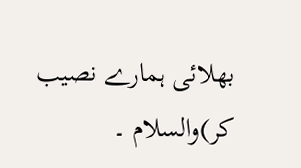بھلائی ہمارے نصیب کر)والسلام ۔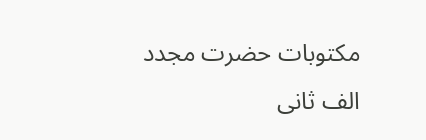مکتوبات حضرت مجدد الف ثانی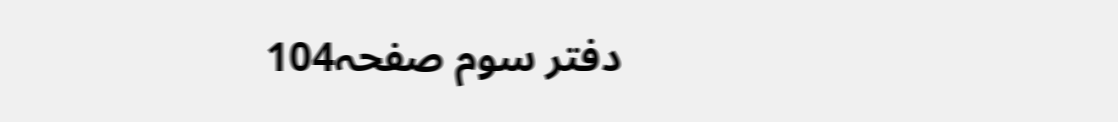دفتر سوم صفحہ104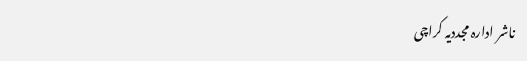ناشر ادارہ مجددیہ کراچی